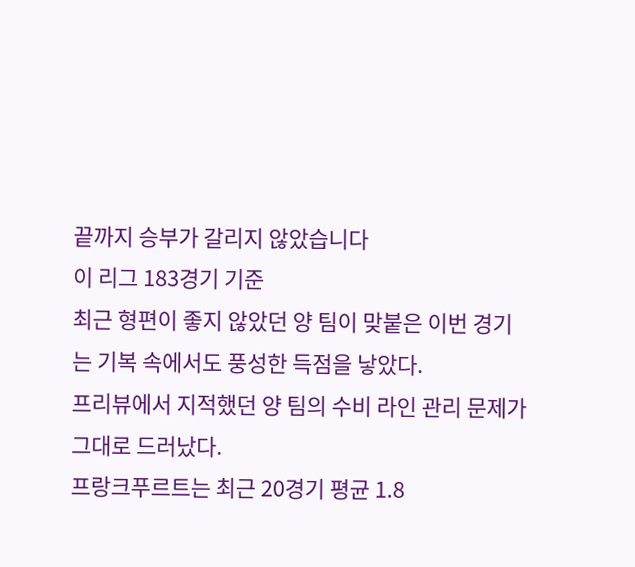끝까지 승부가 갈리지 않았습니다
이 리그 183경기 기준
최근 형편이 좋지 않았던 양 팀이 맞붙은 이번 경기는 기복 속에서도 풍성한 득점을 낳았다.
프리뷰에서 지적했던 양 팀의 수비 라인 관리 문제가 그대로 드러났다.
프랑크푸르트는 최근 20경기 평균 1.8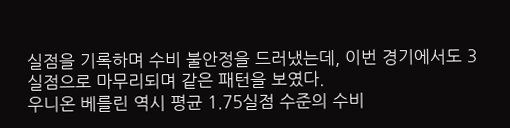실점을 기록하며 수비 불안정을 드러냈는데, 이번 경기에서도 3실점으로 마무리되며 같은 패턴을 보였다.
우니온 베를린 역시 평균 1.75실점 수준의 수비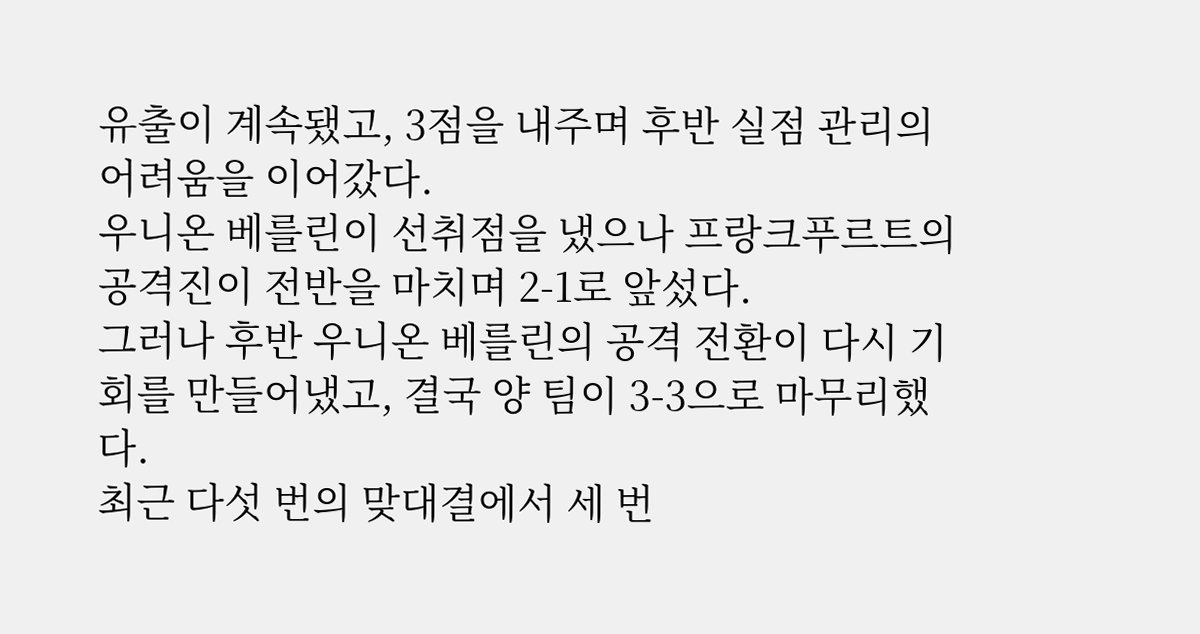유출이 계속됐고, 3점을 내주며 후반 실점 관리의 어려움을 이어갔다.
우니온 베를린이 선취점을 냈으나 프랑크푸르트의 공격진이 전반을 마치며 2-1로 앞섰다.
그러나 후반 우니온 베를린의 공격 전환이 다시 기회를 만들어냈고, 결국 양 팀이 3-3으로 마무리했다.
최근 다섯 번의 맞대결에서 세 번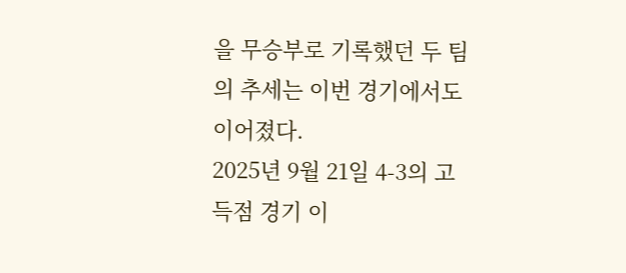을 무승부로 기록했던 두 팀의 추세는 이번 경기에서도 이어졌다.
2025년 9월 21일 4-3의 고득점 경기 이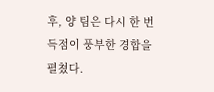후, 양 팀은 다시 한 번 득점이 풍부한 경합을 펼쳤다.